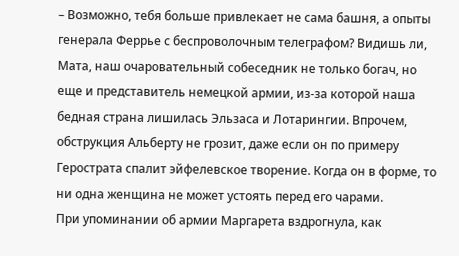– Возможно, тебя больше привлекает не сама башня, а опыты генерала Феррье с беспроволочным телеграфом? Видишь ли, Мата, наш очаровательный собеседник не только богач, но еще и представитель немецкой армии, из-за которой наша бедная страна лишилась Эльзаса и Лотарингии. Впрочем, обструкция Альберту не грозит, даже если он по примеру Герострата спалит эйфелевское творение. Когда он в форме, то ни одна женщина не может устоять перед его чарами.
При упоминании об армии Маргарета вздрогнула, как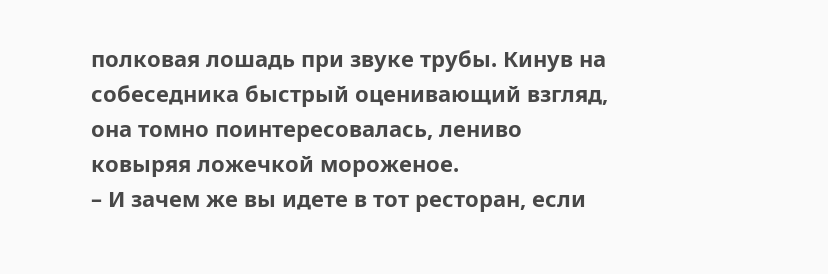полковая лошадь при звуке трубы. Кинув на собеседника быстрый оценивающий взгляд, она томно поинтересовалась, лениво ковыряя ложечкой мороженое.
– И зачем же вы идете в тот ресторан, если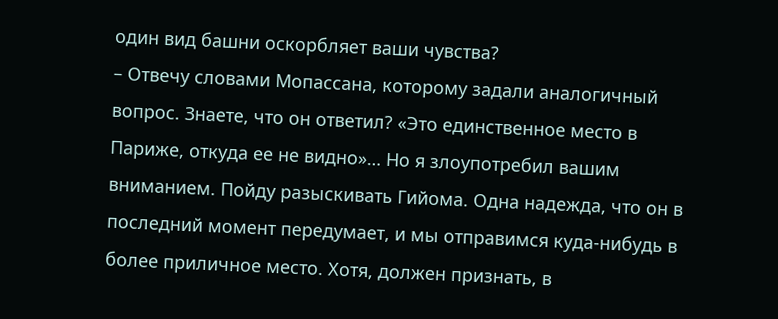один вид башни оскорбляет ваши чувства?
– Отвечу словами Мопассана, которому задали аналогичный вопрос. Знаете, что он ответил? «Это единственное место в Париже, откуда ее не видно»… Но я злоупотребил вашим вниманием. Пойду разыскивать Гийома. Одна надежда, что он в последний момент передумает, и мы отправимся куда-нибудь в более приличное место. Хотя, должен признать, в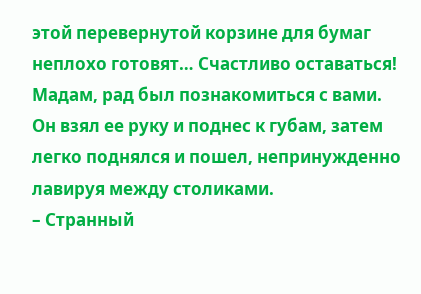этой перевернутой корзине для бумаг неплохо готовят… Счастливо оставаться! Мадам, рад был познакомиться с вами.
Он взял ее руку и поднес к губам, затем легко поднялся и пошел, непринужденно лавируя между столиками.
– Странный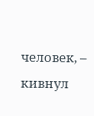человек, – кивнул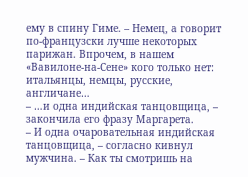ему в спину Гиме. – Немец, а говорит по-французски лучше некоторых парижан. Впрочем, в нашем «Вавилоне-на-Сене» кого только нет: итальянцы, немцы, русские, англичане…
– …и одна индийская танцовщица, – закончила его фразу Маргарета.
– И одна очаровательная индийская танцовщица, – согласно кивнул мужчина. – Как ты смотришь на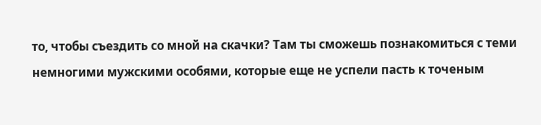то, чтобы съездить со мной на скачки? Там ты сможешь познакомиться с теми немногими мужскими особями, которые еще не успели пасть к точеным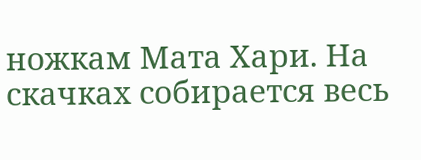ножкам Мата Хари. На скачках собирается весь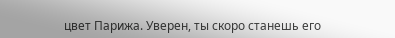цвет Парижа. Уверен, ты скоро станешь его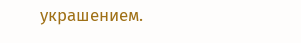украшением.